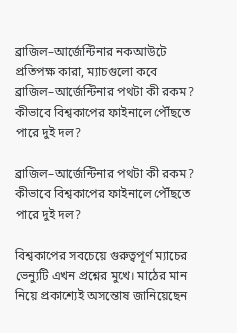ব্রাজিল–আর্জেন্টিনার নকআউটে প্রতিপক্ষ কারা, ম্যাচগুলো কবে
ব্রাজিল–আর্জেন্টিনার পথটা কী রকম? কীভাবে বিশ্বকাপের ফাইনালে পৌঁছতে পারে দুই দল?

ব্রাজিল–আর্জেন্টিনার পথটা কী রকম? কীভাবে বিশ্বকাপের ফাইনালে পৌঁছতে পারে দুই দল?

বিশ্বকাপের সবচেয়ে গুরুত্বপূর্ণ ম্যাচের ভেন্যুটি এখন প্রশ্নের মুখে। মাঠের মান নিয়ে প্রকাশ্যেই অসন্তোষ জানিয়েছেন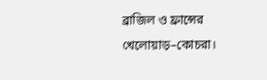ব্রাজিল ও ফ্রান্সের খেলোয়াড়–কোচরা।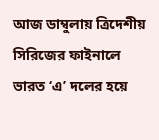আজ ডাম্বুলায় ত্রিদেশীয় সিরিজের ফাইনালে ভারত ‘এ’ দলের হয়ে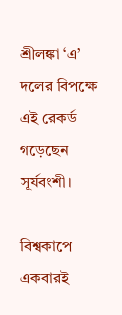শ্রীলঙ্কা ‘এ’ দলের বিপক্ষে এই রেকর্ড গড়েছেন সূর্যবংশী।

বিশ্বকাপে একবারই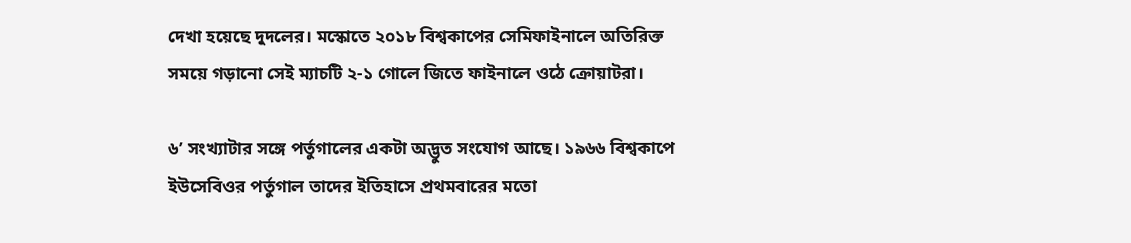দেখা হয়েছে দুদলের। মস্কোতে ২০১৮ বিশ্বকাপের সেমিফাইনালে অতিরিক্ত সময়ে গড়ানো সেই ম্যাচটি ২-১ গোলে জিতে ফাইনালে ওঠে ক্রোয়াটরা।

৬’ সংখ্যাটার সঙ্গে পর্তুগালের একটা অদ্ভুত সংযোগ আছে। ১৯৬৬ বিশ্বকাপে ইউসেবিওর পর্তুগাল তাদের ইতিহাসে প্রথমবারের মতো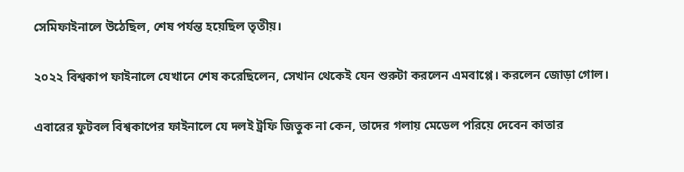সেমিফাইনালে উঠেছিল, শেষ পর্যন্ত হয়েছিল তৃতীয়।

২০২২ বিশ্বকাপ ফাইনালে যেখানে শেষ করেছিলেন, সেখান থেকেই যেন শুরুটা করলেন এমবাপ্পে। করলেন জোড়া গোল।

এবারের ফুটবল বিশ্বকাপের ফাইনালে যে দলই ট্রফি জিতুক না কেন, তাদের গলায় মেডেল পরিয়ে দেবেন কাতার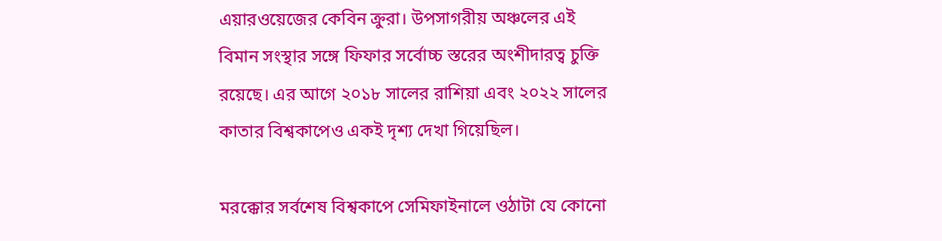এয়ারওয়েজের কেবিন ক্রুরা। উপসাগরীয় অঞ্চলের এই বিমান সংস্থার সঙ্গে ফিফার সর্বোচ্চ স্তরের অংশীদারত্ব চুক্তি রয়েছে। এর আগে ২০১৮ সালের রাশিয়া এবং ২০২২ সালের কাতার বিশ্বকাপেও একই দৃশ্য দেখা গিয়েছিল।

মরক্কোর সর্বশেষ বিশ্বকাপে সেমিফাইনালে ওঠাটা যে কোনো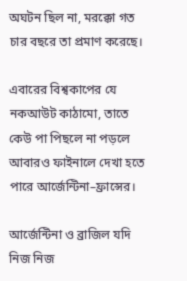অঘটন ছিল না, মরক্কো গত চার বছরে তা প্রমাণ করেছে।

এবারের বিশ্বকাপের যে নকআউট কাঠামো, তাতে কেউ পা পিছলে না পড়লে আবারও ফাইনালে দেখা হতে পারে আর্জেন্টিনা–ফ্রান্সের।

আর্জেন্টিনা ও ব্রাজিল যদি নিজ নিজ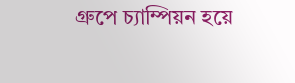গ্রুপে চ্যাম্পিয়ন হয়ে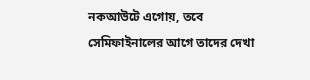নকআউটে এগোয়, তবে সেমিফাইনালের আগে তাদের দেখা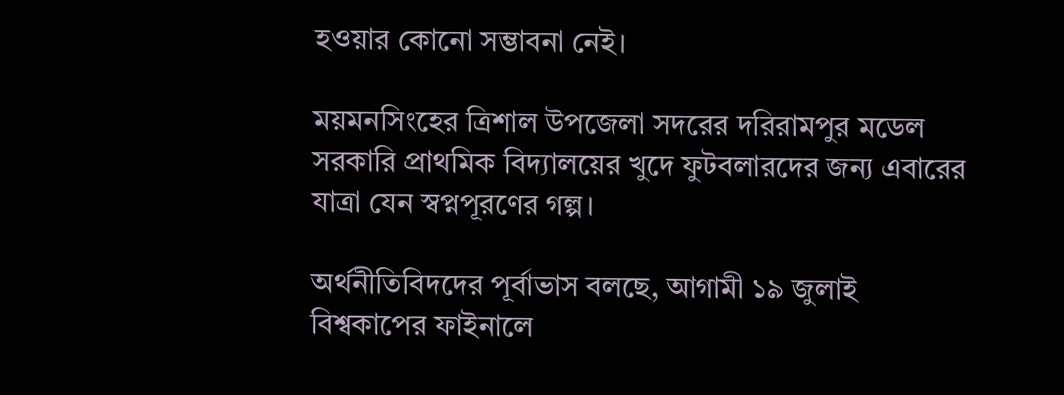হওয়ার কোনো সম্ভাবনা নেই।

ময়মনসিংহের ত্রিশাল উপজেলা সদরের দরিরামপুর মডেল সরকারি প্রাথমিক বিদ্যালয়ের খুদে ফুটবলারদের জন্য এবারের যাত্রা যেন স্বপ্নপূরণের গল্প।

অর্থনীতিবিদদের পূর্বাভাস বলছে, আগামী ১৯ জুলাই বিশ্বকাপের ফাইনালে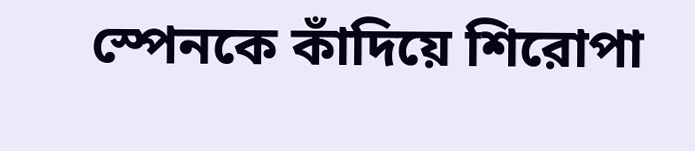স্পেনকে কাঁদিয়ে শিরোপা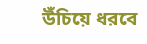উঁচিয়ে ধরবে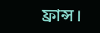ফ্রান্স।